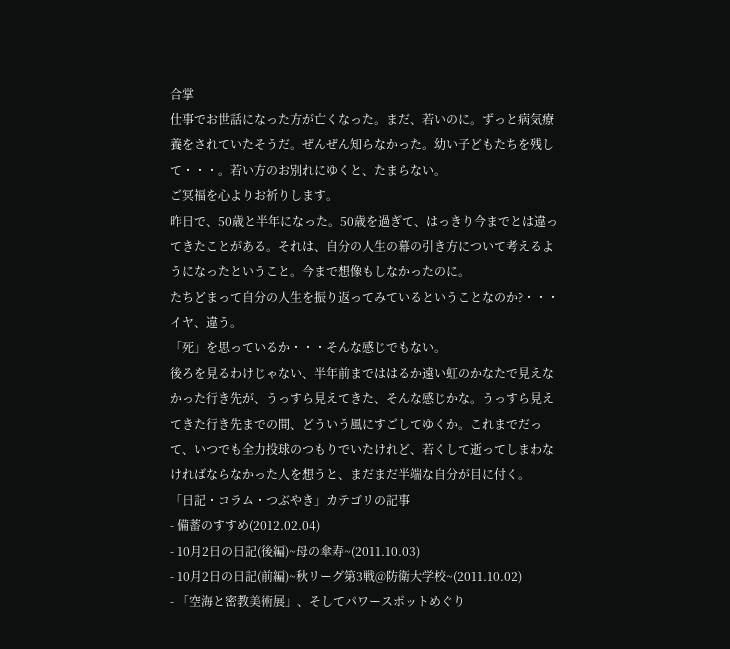合掌
仕事でお世話になった方が亡くなった。まだ、若いのに。ずっと病気療養をされていたそうだ。ぜんぜん知らなかった。幼い子どもたちを残して・・・。若い方のお別れにゆくと、たまらない。
ご冥福を心よりお祈りします。
昨日で、50歳と半年になった。50歳を過ぎて、はっきり今までとは違ってきたことがある。それは、自分の人生の幕の引き方について考えるようになったということ。今まで想像もしなかったのに。
たちどまって自分の人生を振り返ってみているということなのか?・・・イヤ、違う。
「死」を思っているか・・・そんな感じでもない。
後ろを見るわけじゃない、半年前までははるか遠い虹のかなたで見えなかった行き先が、うっすら見えてきた、そんな感じかな。うっすら見えてきた行き先までの間、どういう風にすごしてゆくか。これまでだって、いつでも全力投球のつもりでいたけれど、若くして逝ってしまわなければならなかった人を想うと、まだまだ半端な自分が目に付く。
「日記・コラム・つぶやき」カテゴリの記事
- 備蓄のすすめ(2012.02.04)
- 10月2日の日記(後編)~母の傘寿~(2011.10.03)
- 10月2日の日記(前編)~秋リーグ第3戦@防衛大学校~(2011.10.02)
- 「空海と密教美術展」、そしてパワースポットめぐり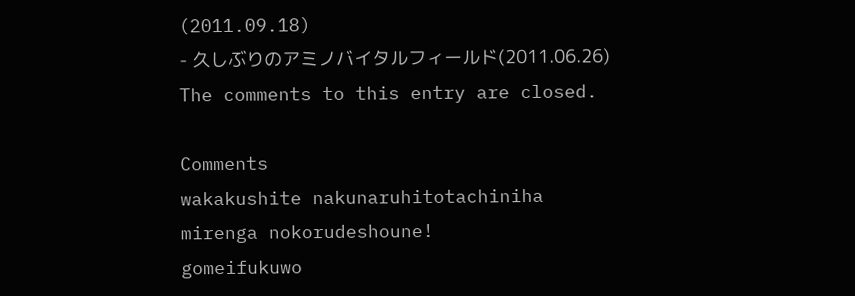(2011.09.18)
- 久しぶりのアミノバイタルフィールド(2011.06.26)
The comments to this entry are closed.

Comments
wakakushite nakunaruhitotachiniha
mirenga nokorudeshoune!
gomeifukuwo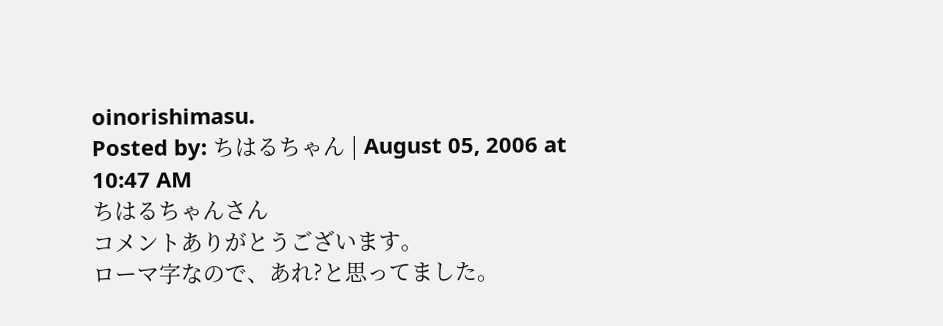oinorishimasu.
Posted by: ちはるちゃん | August 05, 2006 at 10:47 AM
ちはるちゃんさん
コメントありがとうございます。
ローマ字なので、あれ?と思ってました。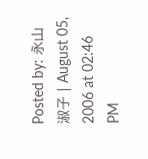Posted by: 永山 淑子 | August 05, 2006 at 02:46 PM